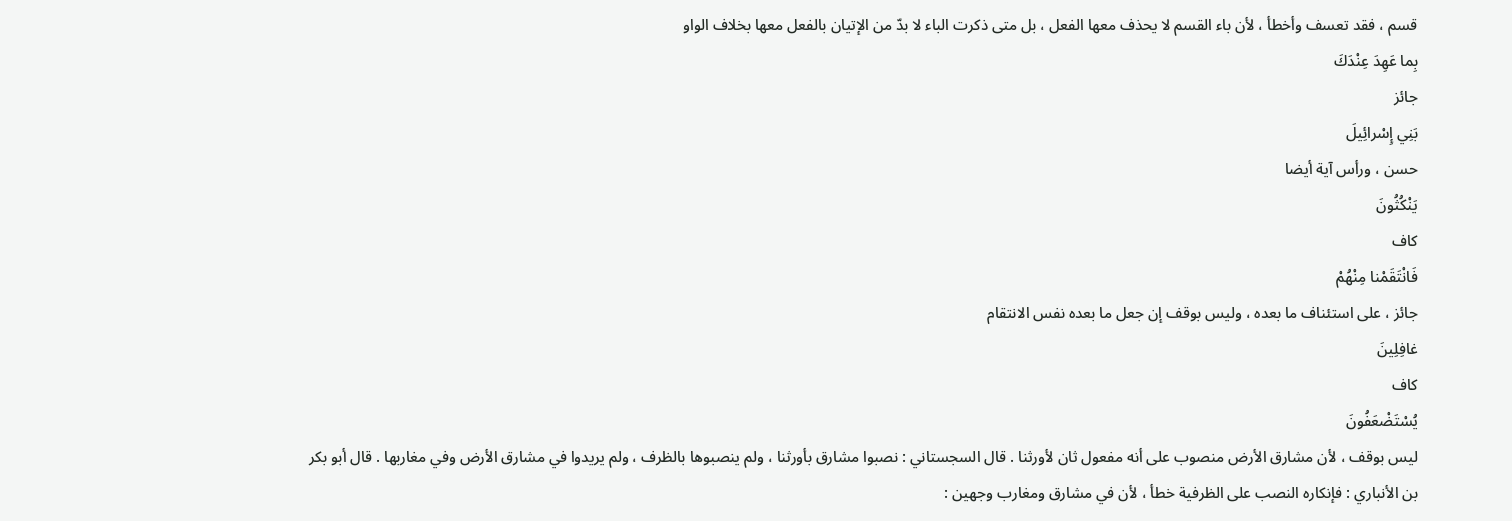قسم ، فقد تعسف وأخطأ ، لأن باء القسم لا يحذف معها الفعل ، بل متى ذكرت الباء لا بدّ من الإتيان بالفعل معها بخلاف الواو
بِما عَهِدَ عِنْدَكَ
جائز
بَنِي إِسْرائِيلَ
حسن ، ورأس آية أيضا
يَنْكُثُونَ
كاف
فَانْتَقَمْنا مِنْهُمْ
جائز ، على استئناف ما بعده ، وليس بوقف إن جعل ما بعده نفس الانتقام
غافِلِينَ
كاف
يُسْتَضْعَفُونَ
ليس بوقف ، لأن مشارق الأرض منصوب على أنه مفعول ثان لأورثنا . قال السجستاني : نصبوا مشارق بأورثنا ، ولم ينصبوها بالظرف ، ولم يريدوا في مشارق الأرض وفي مغاربها . قال أبو بكر بن الأنباري : فإنكاره النصب على الظرفية خطأ ، لأن في مشارق ومغارب وجهين :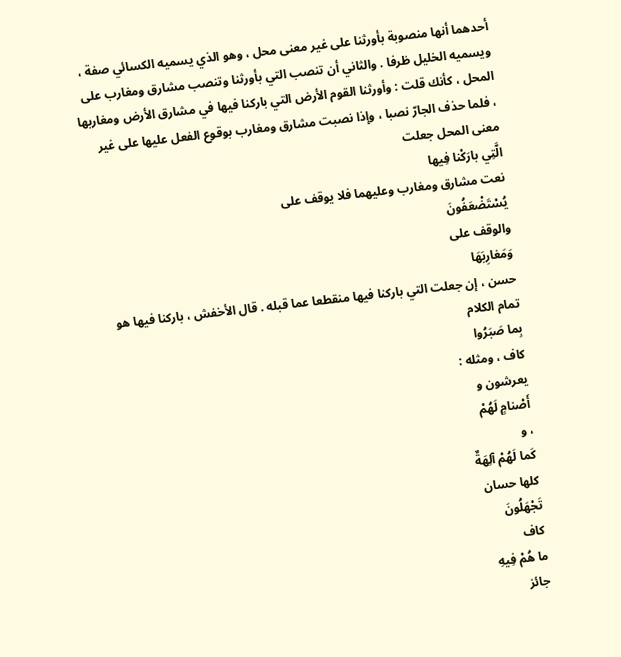أحدهما أنها منصوبة بأورثنا على غير معنى محل ، وهو الذي يسميه الكسائي صفة ، ويسميه الخليل ظرفا . والثاني أن تنصب التي بأورثنا وتنصب مشارق ومغارب على المحل ، كأنك قلت : وأورثنا القوم الأرض التي باركنا فيها في مشارق الأرض ومغاربها ، فلما حذف الجارّ نصبا ، وإذا نصبت مشارق ومغارب بوقوع الفعل عليها على غير معنى المحل جعلت
الَّتِي بارَكْنا فِيها
نعت مشارق ومغارب وعليهما فلا يوقف على
يُسْتَضْعَفُونَ
والوقف على
وَمَغارِبَهَا
حسن ، إن جعلت التي باركنا فيها منقطعا عما قبله . قال الأخفش ، باركنا فيها هو تمام الكلام
بِما صَبَرُوا
كاف ، ومثله :
يعرشون و
أَصْنامٍ لَهُمْ
، و
كَما لَهُمْ آلِهَةٌ
كلها حسان
تَجْهَلُونَ
كاف
ما هُمْ فِيهِ
جائز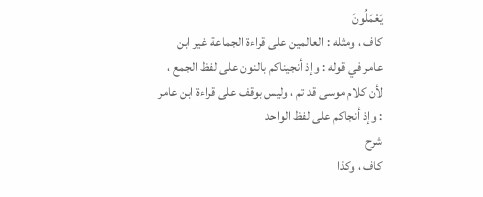يَعْمَلُونَ
كاف ، ومثله : العالمين على قراءة الجماعة غير ابن عامر في قوله : وإذ أنجيناكم بالنون على لفظ الجمع ، لأن كلام موسى قد تم ، وليس بوقف على قراءة ابن عامر : وإذ أنجاكم على لفظ الواحد
شرح
كاف ، وكذا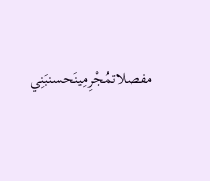مفصلاتمُجْرِمِينَحسنبَنِي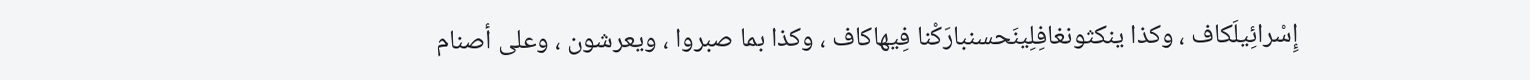إِسْرائِيلَكاف ، وكذا ينكثونغافِلِينَحسنبارَكْنا فِيهاكاف ، وكذا بما صبروا ، ويعرشون ، وعلى أصنام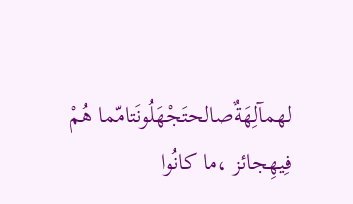لهمآلِهَةٌصالحتَجْهَلُونَتامّما هُمْ فِيهِجائز ،ما كانُوا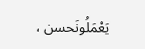يَعْمَلُونَحسن ،